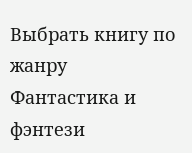Выбрать книгу по жанру
Фантастика и фэнтези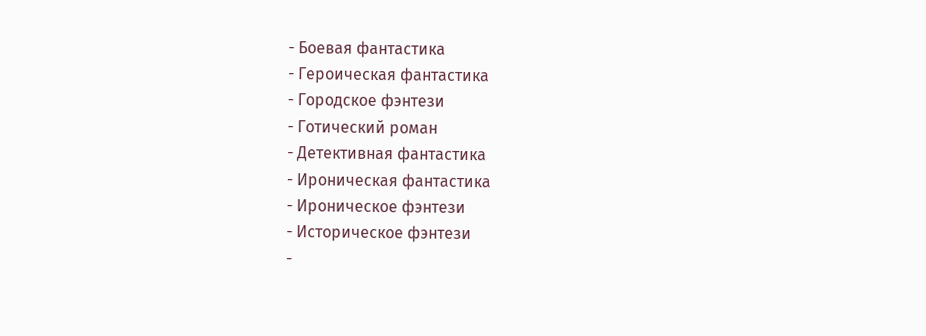- Боевая фантастика
- Героическая фантастика
- Городское фэнтези
- Готический роман
- Детективная фантастика
- Ироническая фантастика
- Ироническое фэнтези
- Историческое фэнтези
-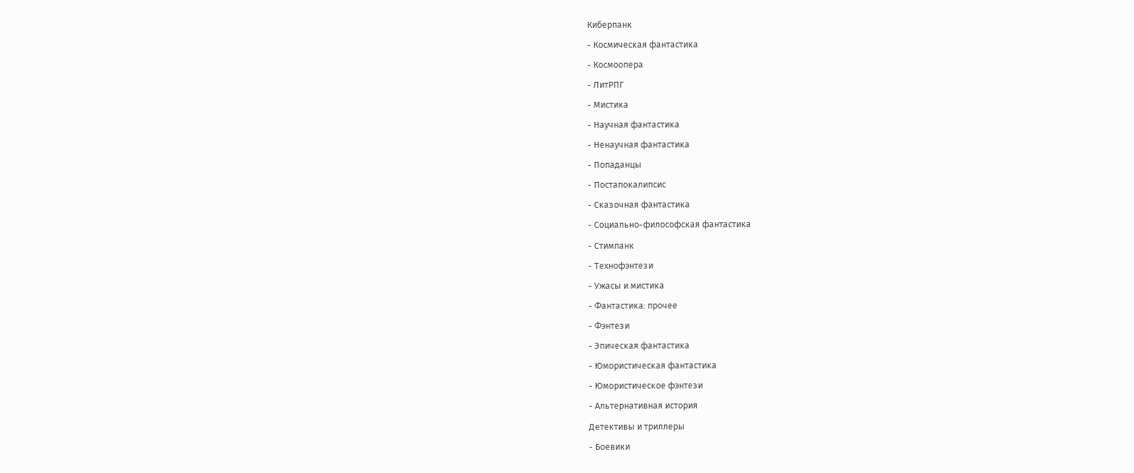Киберпанк
- Космическая фантастика
- Космоопера
- ЛитРПГ
- Мистика
- Научная фантастика
- Ненаучная фантастика
- Попаданцы
- Постапокалипсис
- Сказочная фантастика
- Социально-философская фантастика
- Стимпанк
- Технофэнтези
- Ужасы и мистика
- Фантастика: прочее
- Фэнтези
- Эпическая фантастика
- Юмористическая фантастика
- Юмористическое фэнтези
- Альтернативная история
Детективы и триллеры
- Боевики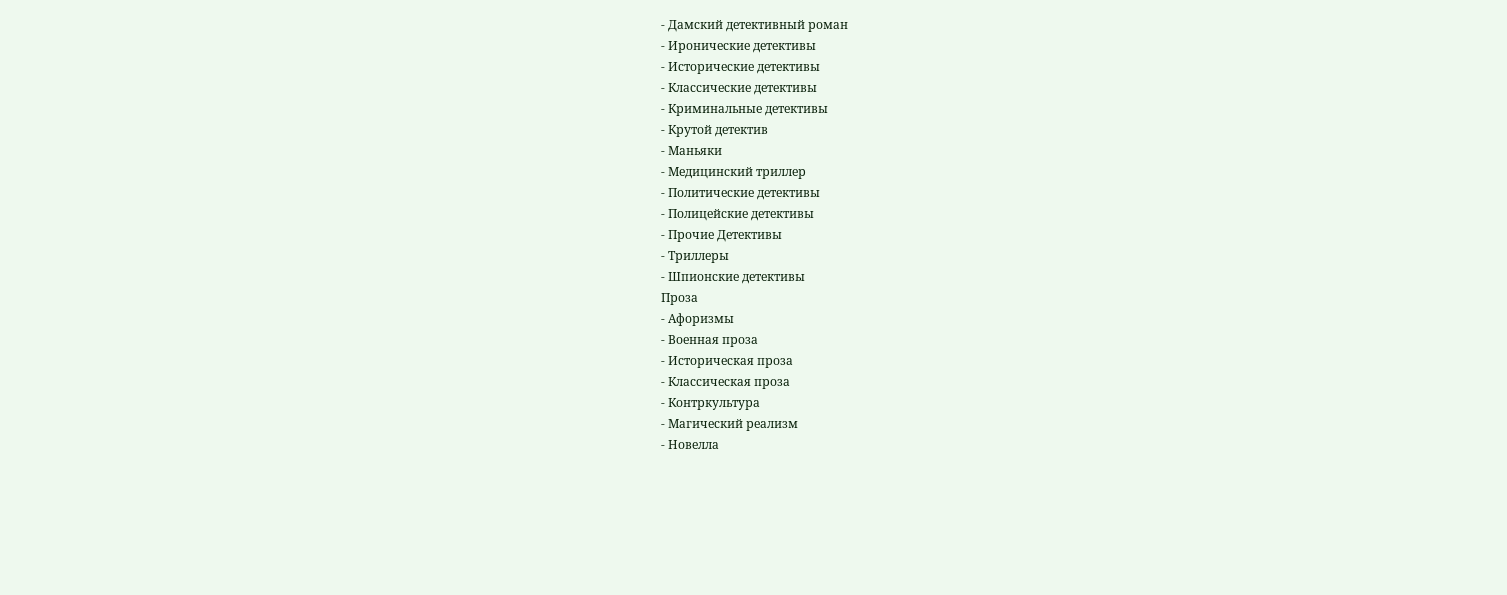- Дамский детективный роман
- Иронические детективы
- Исторические детективы
- Классические детективы
- Криминальные детективы
- Крутой детектив
- Маньяки
- Медицинский триллер
- Политические детективы
- Полицейские детективы
- Прочие Детективы
- Триллеры
- Шпионские детективы
Проза
- Афоризмы
- Военная проза
- Историческая проза
- Классическая проза
- Контркультура
- Магический реализм
- Новелла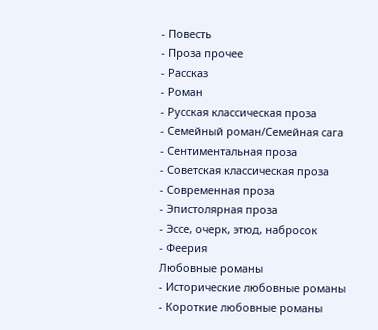- Повесть
- Проза прочее
- Рассказ
- Роман
- Русская классическая проза
- Семейный роман/Семейная сага
- Сентиментальная проза
- Советская классическая проза
- Современная проза
- Эпистолярная проза
- Эссе, очерк, этюд, набросок
- Феерия
Любовные романы
- Исторические любовные романы
- Короткие любовные романы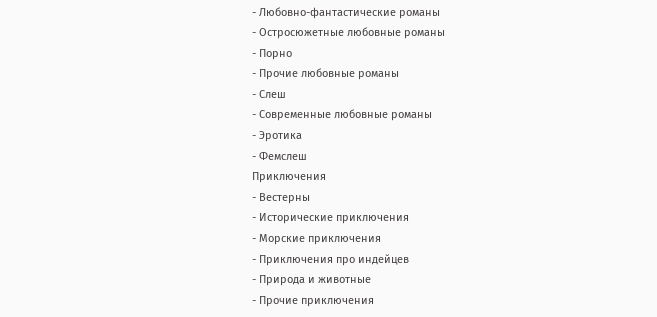- Любовно-фантастические романы
- Остросюжетные любовные романы
- Порно
- Прочие любовные романы
- Слеш
- Современные любовные романы
- Эротика
- Фемслеш
Приключения
- Вестерны
- Исторические приключения
- Морские приключения
- Приключения про индейцев
- Природа и животные
- Прочие приключения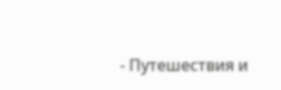- Путешествия и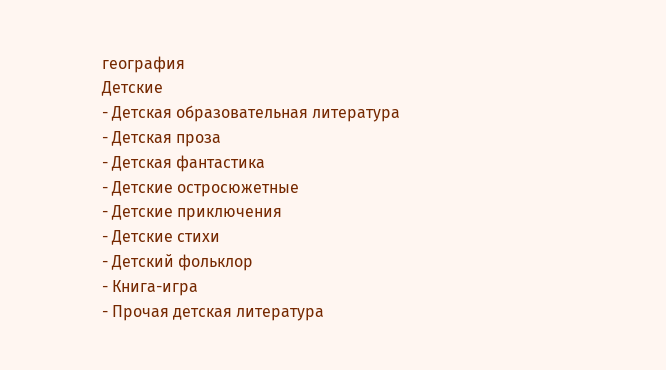география
Детские
- Детская образовательная литература
- Детская проза
- Детская фантастика
- Детские остросюжетные
- Детские приключения
- Детские стихи
- Детский фольклор
- Книга-игра
- Прочая детская литература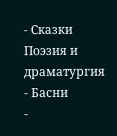- Сказки
Поэзия и драматургия
- Басни
-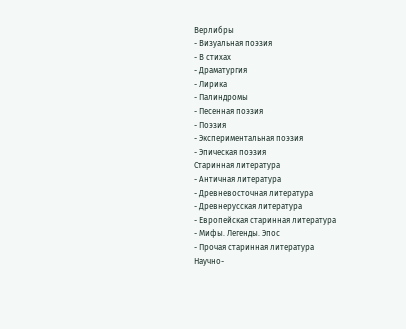Верлибры
- Визуальная поэзия
- В стихах
- Драматургия
- Лирика
- Палиндромы
- Песенная поэзия
- Поэзия
- Экспериментальная поэзия
- Эпическая поэзия
Старинная литература
- Античная литература
- Древневосточная литература
- Древнерусская литература
- Европейская старинная литература
- Мифы. Легенды. Эпос
- Прочая старинная литература
Научно-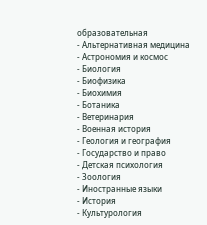образовательная
- Альтернативная медицина
- Астрономия и космос
- Биология
- Биофизика
- Биохимия
- Ботаника
- Ветеринария
- Военная история
- Геология и география
- Государство и право
- Детская психология
- Зоология
- Иностранные языки
- История
- Культурология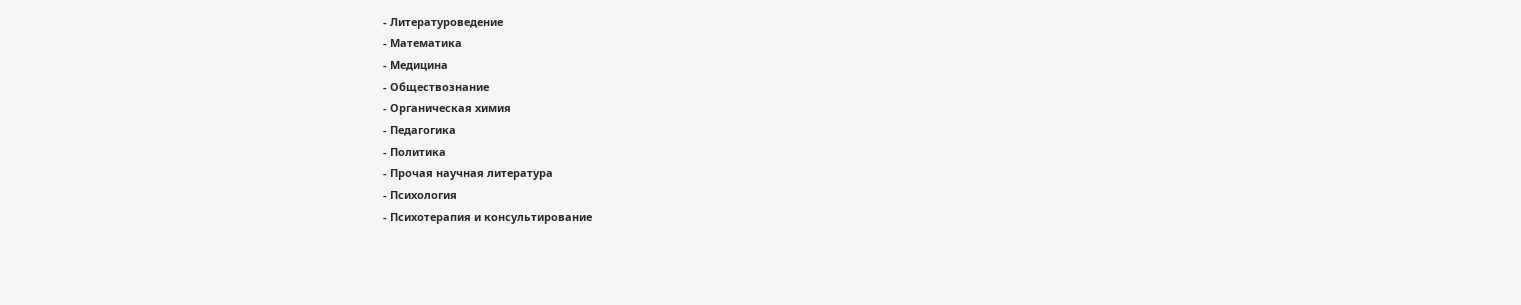- Литературоведение
- Математика
- Медицина
- Обществознание
- Органическая химия
- Педагогика
- Политика
- Прочая научная литература
- Психология
- Психотерапия и консультирование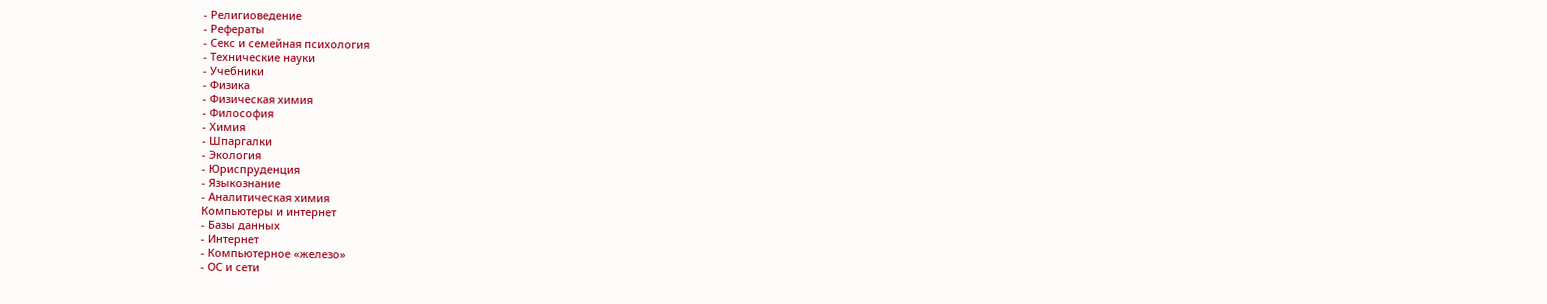- Религиоведение
- Рефераты
- Секс и семейная психология
- Технические науки
- Учебники
- Физика
- Физическая химия
- Философия
- Химия
- Шпаргалки
- Экология
- Юриспруденция
- Языкознание
- Аналитическая химия
Компьютеры и интернет
- Базы данных
- Интернет
- Компьютерное «железо»
- ОС и сети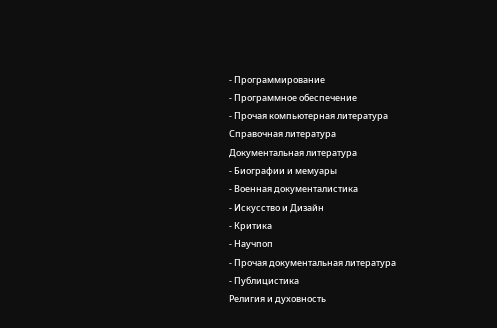- Программирование
- Программное обеспечение
- Прочая компьютерная литература
Справочная литература
Документальная литература
- Биографии и мемуары
- Военная документалистика
- Искусство и Дизайн
- Критика
- Научпоп
- Прочая документальная литература
- Публицистика
Религия и духовность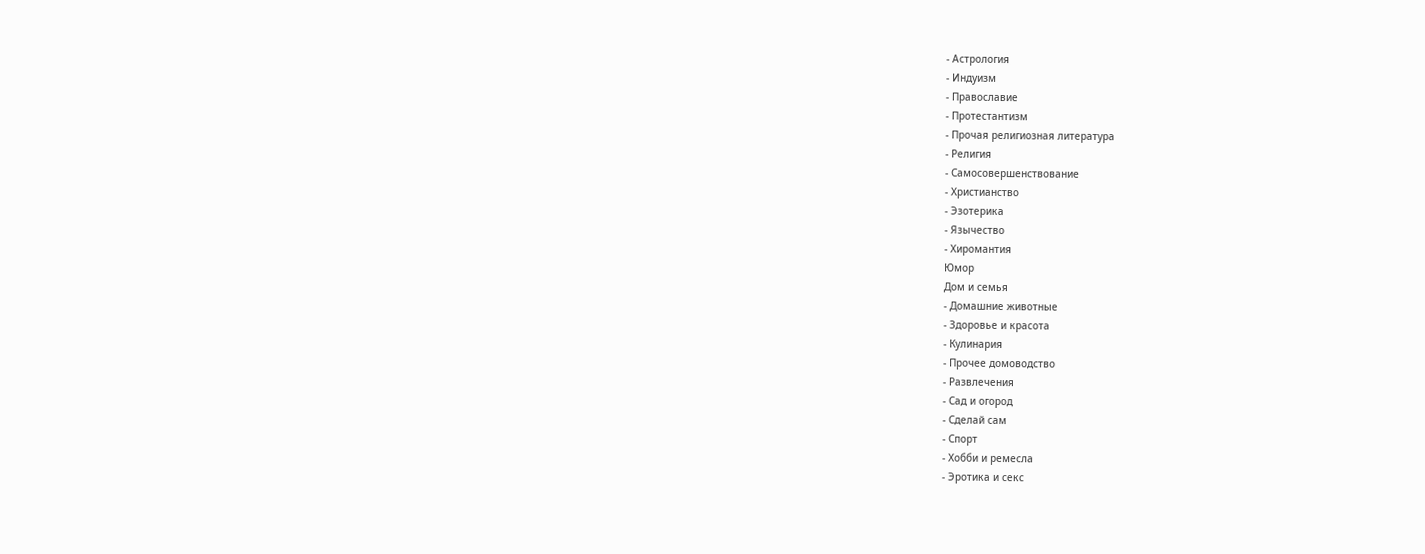- Астрология
- Индуизм
- Православие
- Протестантизм
- Прочая религиозная литература
- Религия
- Самосовершенствование
- Христианство
- Эзотерика
- Язычество
- Хиромантия
Юмор
Дом и семья
- Домашние животные
- Здоровье и красота
- Кулинария
- Прочее домоводство
- Развлечения
- Сад и огород
- Сделай сам
- Спорт
- Хобби и ремесла
- Эротика и секс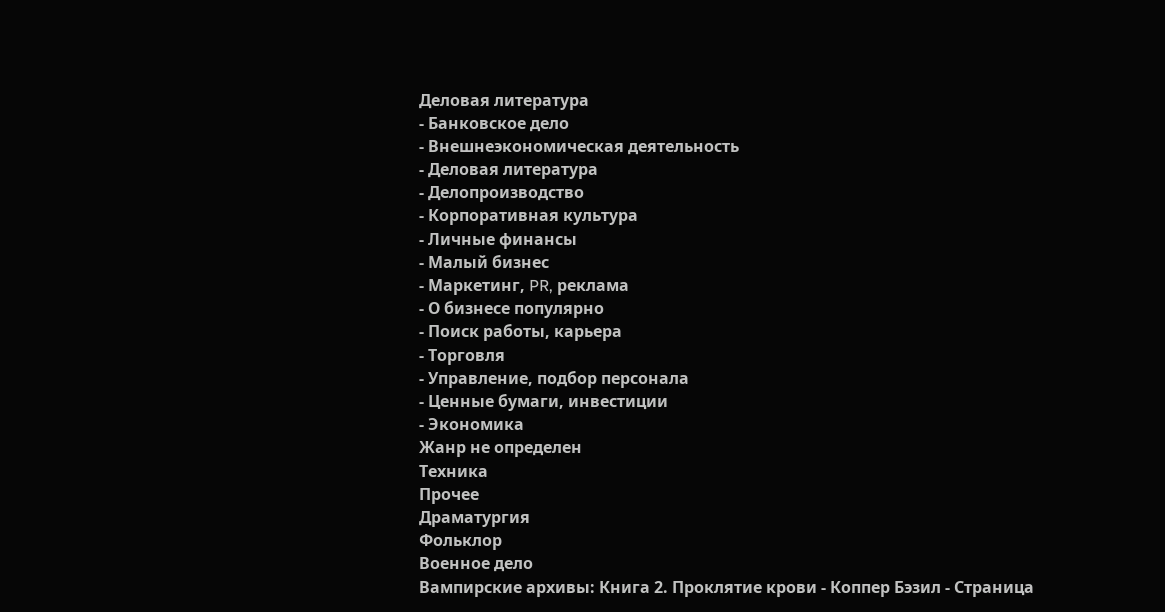Деловая литература
- Банковское дело
- Внешнеэкономическая деятельность
- Деловая литература
- Делопроизводство
- Корпоративная культура
- Личные финансы
- Малый бизнес
- Маркетинг, PR, реклама
- О бизнесе популярно
- Поиск работы, карьера
- Торговля
- Управление, подбор персонала
- Ценные бумаги, инвестиции
- Экономика
Жанр не определен
Техника
Прочее
Драматургия
Фольклор
Военное дело
Вампирские архивы: Книга 2. Проклятие крови - Коппер Бэзил - Страница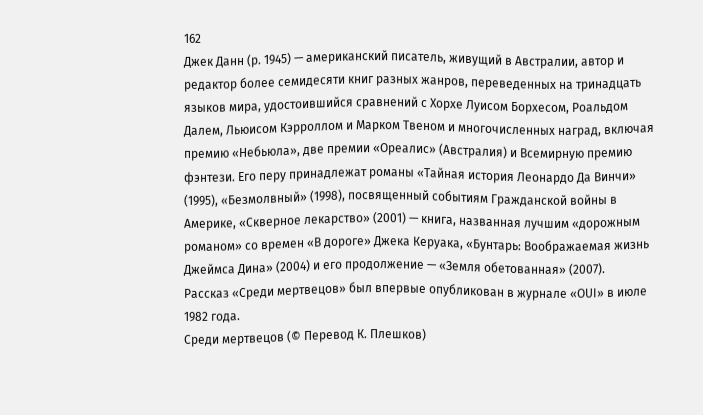162
Джек Данн (р. 1945) — американский писатель, живущий в Австралии, автор и редактор более семидесяти книг разных жанров, переведенных на тринадцать языков мира, удостоившийся сравнений с Хорхе Луисом Борхесом, Роальдом Далем, Льюисом Кэрроллом и Марком Твеном и многочисленных наград, включая премию «Небьюла», две премии «Ореалис» (Австралия) и Всемирную премию фэнтези. Его перу принадлежат романы «Тайная история Леонардо Да Винчи» (1995), «Безмолвный» (1998), посвященный событиям Гражданской войны в Америке, «Скверное лекарство» (2001) — книга, названная лучшим «дорожным романом» со времен «В дороге» Джека Керуака, «Бунтарь: Воображаемая жизнь Джеймса Дина» (2004) и его продолжение — «Земля обетованная» (2007).
Рассказ «Среди мертвецов» был впервые опубликован в журнале «OUI» в июле 1982 года.
Среди мертвецов (© Перевод К. Плешков)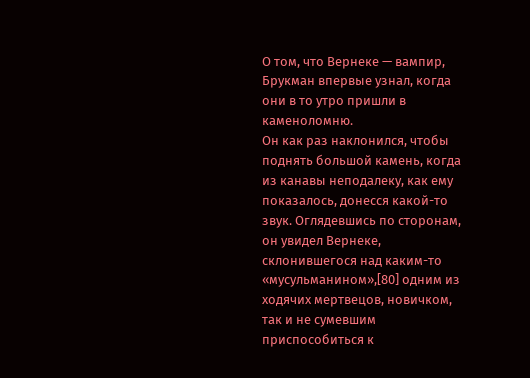О том, что Вернеке — вампир, Брукман впервые узнал, когда они в то утро пришли в каменоломню.
Он как раз наклонился, чтобы поднять большой камень, когда из канавы неподалеку, как ему показалось, донесся какой-то звук. Оглядевшись по сторонам, он увидел Вернеке, склонившегося над каким-то «мусульманином»,[80] одним из ходячих мертвецов, новичком, так и не сумевшим приспособиться к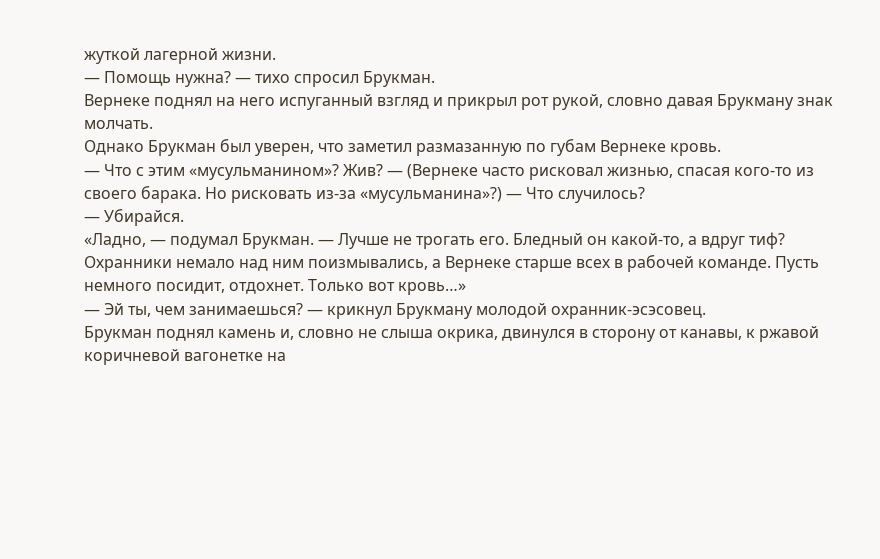жуткой лагерной жизни.
— Помощь нужна? — тихо спросил Брукман.
Вернеке поднял на него испуганный взгляд и прикрыл рот рукой, словно давая Брукману знак молчать.
Однако Брукман был уверен, что заметил размазанную по губам Вернеке кровь.
— Что с этим «мусульманином»? Жив? — (Вернеке часто рисковал жизнью, спасая кого-то из своего барака. Но рисковать из-за «мусульманина»?) — Что случилось?
— Убирайся.
«Ладно, — подумал Брукман. — Лучше не трогать его. Бледный он какой-то, а вдруг тиф? Охранники немало над ним поизмывались, а Вернеке старше всех в рабочей команде. Пусть немного посидит, отдохнет. Только вот кровь…»
— Эй ты, чем занимаешься? — крикнул Брукману молодой охранник-эсэсовец.
Брукман поднял камень и, словно не слыша окрика, двинулся в сторону от канавы, к ржавой коричневой вагонетке на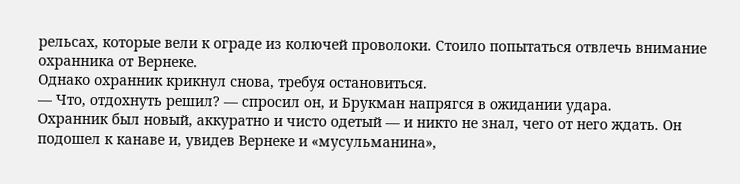рельсах, которые вели к ограде из колючей проволоки. Стоило попытаться отвлечь внимание охранника от Вернеке.
Однако охранник крикнул снова, требуя остановиться.
— Что, отдохнуть решил? — спросил он, и Брукман напрягся в ожидании удара.
Охранник был новый, аккуратно и чисто одетый — и никто не знал, чего от него ждать. Он подошел к канаве и, увидев Вернеке и «мусульманина»,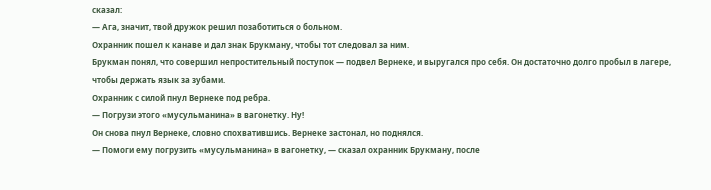сказал:
— Ага, значит, твой дружок решил позаботиться о больном.
Охранник пошел к канаве и дал знак Брукману, чтобы тот следовал за ним.
Брукман понял, что совершил непростительный поступок — подвел Вернеке, и выругался про себя. Он достаточно долго пробыл в лагере, чтобы держать язык за зубами.
Охранник с силой пнул Вернеке под ребра.
— Погрузи этого «мусульманина» в вагонетку. Ну!
Он снова пнул Вернеке, словно спохватившись. Вернеке застонал, но поднялся.
— Помоги ему погрузить «мусульманина» в вагонетку, — сказал охранник Брукману, после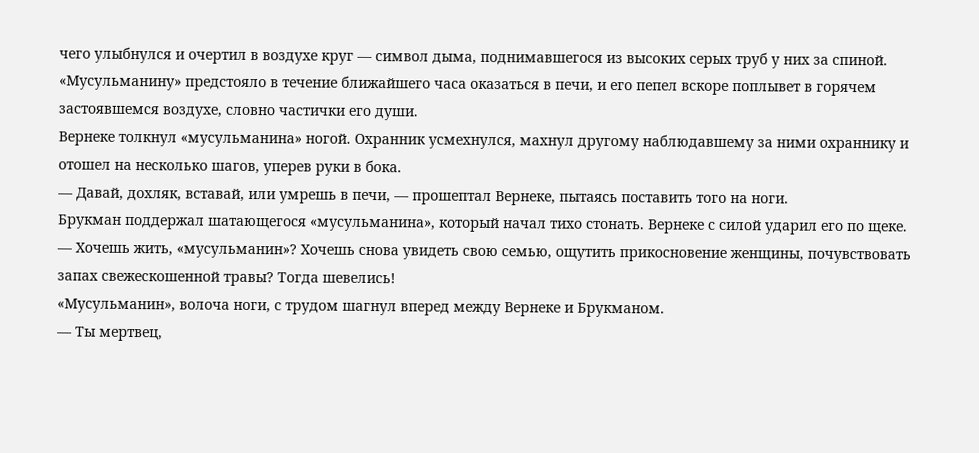чего улыбнулся и очертил в воздухе круг — символ дыма, поднимавшегося из высоких серых труб у них за спиной.
«Мусульманину» предстояло в течение ближайшего часа оказаться в печи, и его пепел вскоре поплывет в горячем застоявшемся воздухе, словно частички его души.
Вернеке толкнул «мусульманина» ногой. Охранник усмехнулся, махнул другому наблюдавшему за ними охраннику и отошел на несколько шагов, уперев руки в бока.
— Давай, дохляк, вставай, или умрешь в печи, — прошептал Вернеке, пытаясь поставить того на ноги.
Брукман поддержал шатающегося «мусульманина», который начал тихо стонать. Вернеке с силой ударил его по щеке.
— Хочешь жить, «мусульманин»? Хочешь снова увидеть свою семью, ощутить прикосновение женщины, почувствовать запах свежескошенной травы? Тогда шевелись!
«Мусульманин», волоча ноги, с трудом шагнул вперед между Вернеке и Брукманом.
— Ты мертвец,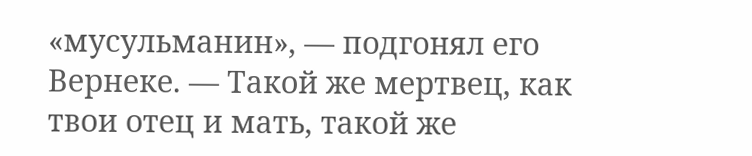«мусульманин», — подгонял его Вернеке. — Такой же мертвец, как твои отец и мать, такой же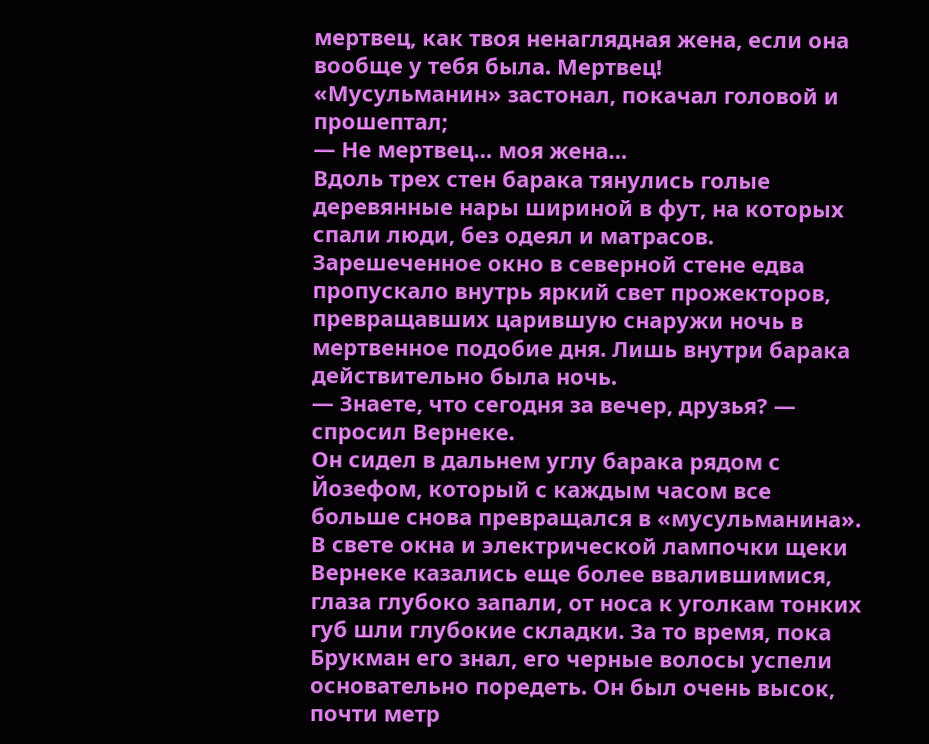мертвец, как твоя ненаглядная жена, если она вообще у тебя была. Мертвец!
«Мусульманин» застонал, покачал головой и прошептал;
— Не мертвец… моя жена…
Вдоль трех стен барака тянулись голые деревянные нары шириной в фут, на которых спали люди, без одеял и матрасов. Зарешеченное окно в северной стене едва пропускало внутрь яркий свет прожекторов, превращавших царившую снаружи ночь в мертвенное подобие дня. Лишь внутри барака действительно была ночь.
— Знаете, что сегодня за вечер, друзья? — спросил Вернеке.
Он сидел в дальнем углу барака рядом с Йозефом, который с каждым часом все больше снова превращался в «мусульманина». В свете окна и электрической лампочки щеки Вернеке казались еще более ввалившимися, глаза глубоко запали, от носа к уголкам тонких губ шли глубокие складки. За то время, пока Брукман его знал, его черные волосы успели основательно поредеть. Он был очень высок, почти метр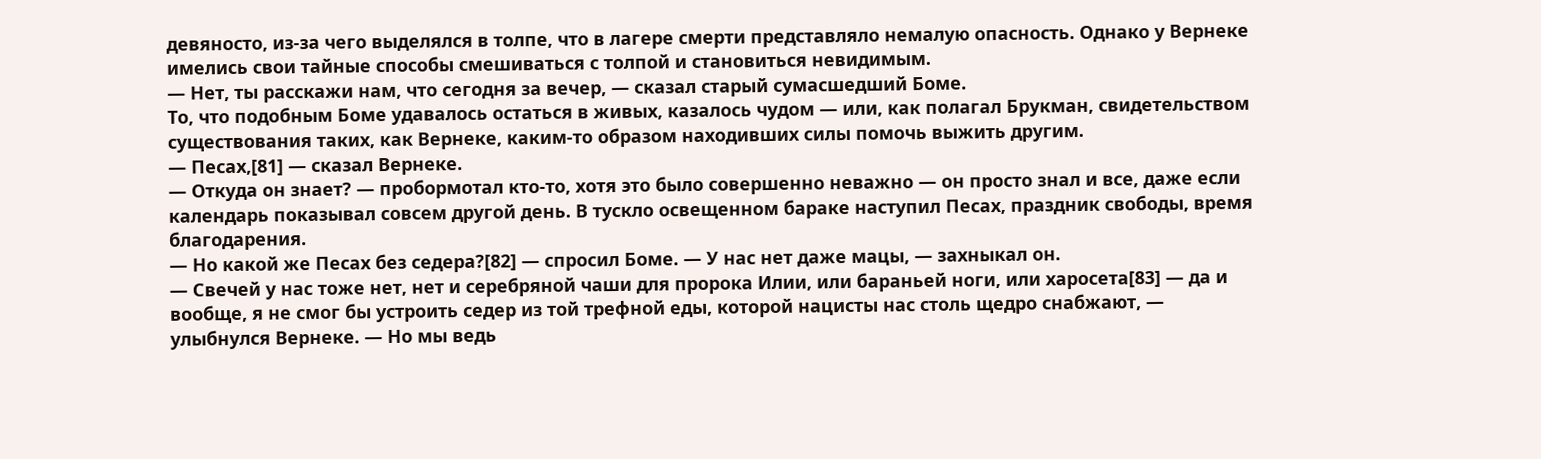девяносто, из-за чего выделялся в толпе, что в лагере смерти представляло немалую опасность. Однако у Вернеке имелись свои тайные способы смешиваться с толпой и становиться невидимым.
— Нет, ты расскажи нам, что сегодня за вечер, — сказал старый сумасшедший Боме.
То, что подобным Боме удавалось остаться в живых, казалось чудом — или, как полагал Брукман, свидетельством существования таких, как Вернеке, каким-то образом находивших силы помочь выжить другим.
— Песах,[81] — сказал Вернеке.
— Откуда он знает? — пробормотал кто-то, хотя это было совершенно неважно — он просто знал и все, даже если календарь показывал совсем другой день. В тускло освещенном бараке наступил Песах, праздник свободы, время благодарения.
— Но какой же Песах без седера?[82] — спросил Боме. — У нас нет даже мацы, — захныкал он.
— Свечей у нас тоже нет, нет и серебряной чаши для пророка Илии, или бараньей ноги, или харосета[83] — да и вообще, я не смог бы устроить седер из той трефной еды, которой нацисты нас столь щедро снабжают, — улыбнулся Вернеке. — Но мы ведь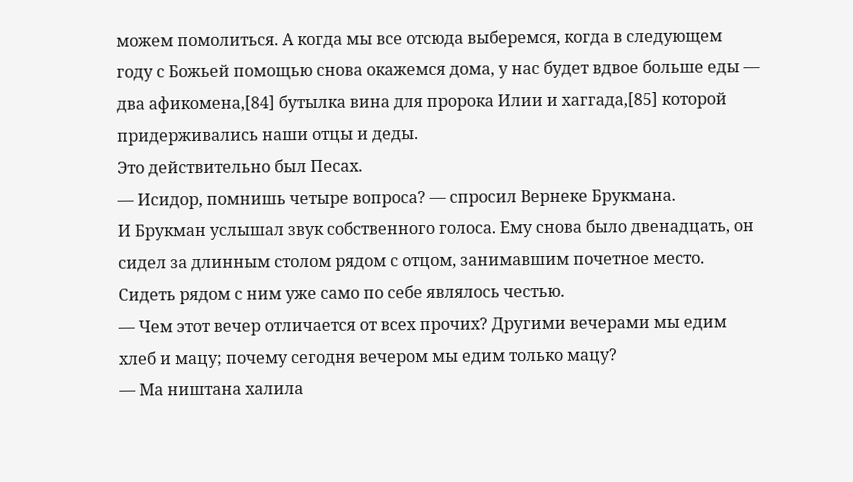можем помолиться. А когда мы все отсюда выберемся, когда в следующем году с Божьей помощью снова окажемся дома, у нас будет вдвое больше еды — два афикомена,[84] бутылка вина для пророка Илии и хаггада,[85] которой придерживались наши отцы и деды.
Это действительно был Песах.
— Исидор, помнишь четыре вопроса? — спросил Вернеке Брукмана.
И Брукман услышал звук собственного голоса. Ему снова было двенадцать, он сидел за длинным столом рядом с отцом, занимавшим почетное место. Сидеть рядом с ним уже само по себе являлось честью.
— Чем этот вечер отличается от всех прочих? Другими вечерами мы едим хлеб и мацу; почему сегодня вечером мы едим только мацу?
— Ма ништана халила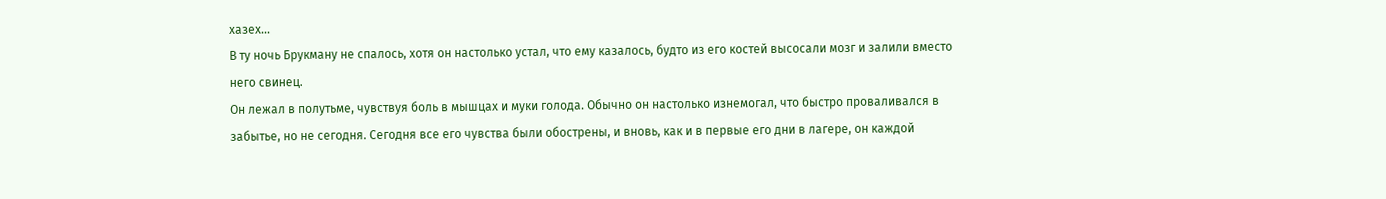хазех…
В ту ночь Брукману не спалось, хотя он настолько устал, что ему казалось, будто из его костей высосали мозг и залили вместо него свинец.
Он лежал в полутьме, чувствуя боль в мышцах и муки голода. Обычно он настолько изнемогал, что быстро проваливался в забытье, но не сегодня. Сегодня все его чувства были обострены, и вновь, как и в первые его дни в лагере, он каждой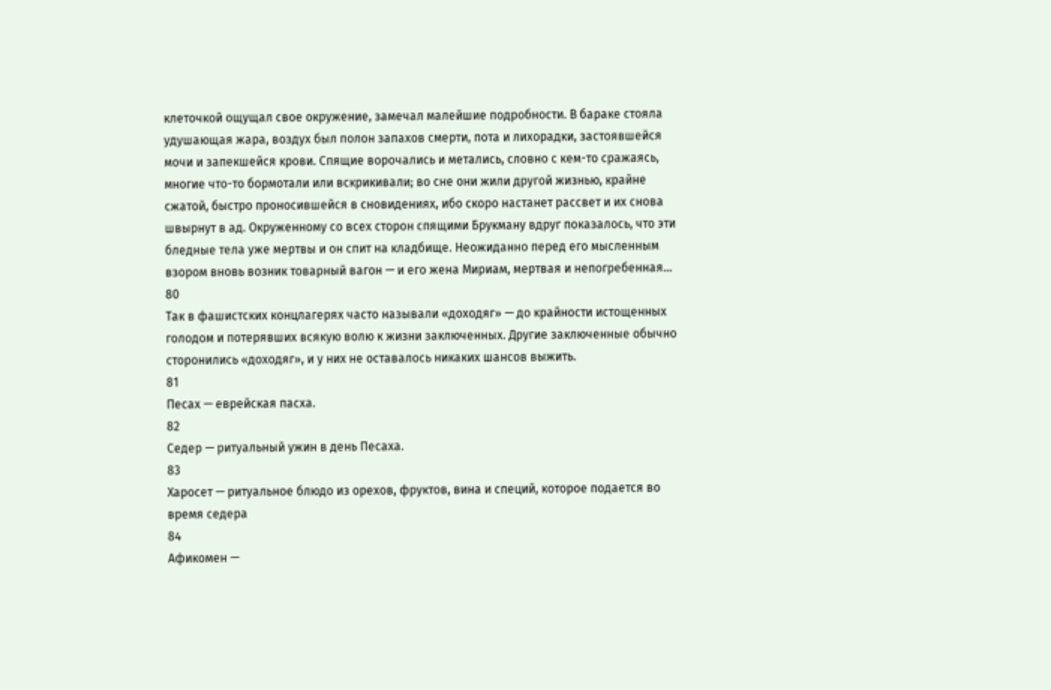клеточкой ощущал свое окружение, замечал малейшие подробности. В бараке стояла удушающая жара, воздух был полон запахов смерти, пота и лихорадки, застоявшейся мочи и запекшейся крови. Спящие ворочались и метались, словно с кем-то сражаясь, многие что-то бормотали или вскрикивали; во сне они жили другой жизнью, крайне сжатой, быстро проносившейся в сновидениях, ибо скоро настанет рассвет и их снова швырнут в ад. Окруженному со всех сторон спящими Брукману вдруг показалось, что эти бледные тела уже мертвы и он спит на кладбище. Неожиданно перед его мысленным взором вновь возник товарный вагон — и его жена Мириам, мертвая и непогребенная…
80
Так в фашистских концлагерях часто называли «доходяг» — до крайности истощенных голодом и потерявших всякую волю к жизни заключенных. Другие заключенные обычно сторонились «доходяг», и у них не оставалось никаких шансов выжить.
81
Песах — еврейская пасха.
82
Седер — ритуальный ужин в день Песаха.
83
Харосет — ритуальное блюдо из орехов, фруктов, вина и специй, которое подается во время седера
84
Афикомен —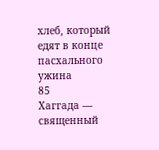хлеб, который едят в конце пасхального ужина
85
Хаггада — священный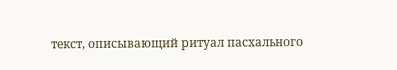текст, описывающий ритуал пасхального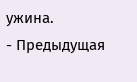ужина.
- Предыдущая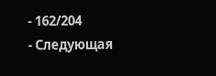- 162/204
- Следующая